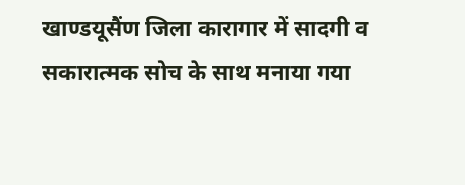खाण्डयूसैंण जिला कारागार में सादगी व सकारात्मक सोच के साथ मनाया गया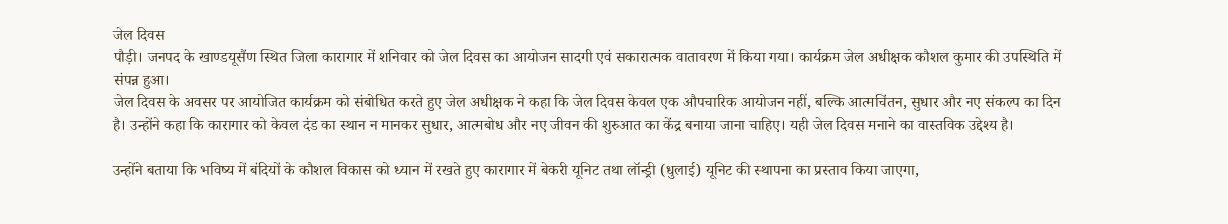जेल दिवस
पौड़ी। जनपद के खाण्डयूसैंण स्थित जिला कारागार में शनिवार को जेल दिवस का आयोजन सादगी एवं सकारात्मक वातावरण में किया गया। कार्यक्रम जेल अधीक्षक कौशल कुमार की उपस्थिति में संपन्न हुआ।
जेल दिवस के अवसर पर आयोजित कार्यक्रम को संबोधित करते हुए जेल अधीक्षक ने कहा कि जेल दिवस केवल एक औपचारिक आयोजन नहीं, बल्कि आत्मचिंतन, सुधार और नए संकल्प का दिन है। उन्होंने कहा कि कारागार को केवल दंड का स्थान न मानकर सुधार, आत्मबोध और नए जीवन की शुरुआत का केंद्र बनाया जाना चाहिए। यही जेल दिवस मनाने का वास्तविक उद्देश्य है।

उन्होंने बताया कि भविष्य में बंदियों के कौशल विकास को ध्यान में रखते हुए कारागार में बेकरी यूनिट तथा लॉन्ड्री (धुलाई) यूनिट की स्थापना का प्रस्ताव किया जाएगा,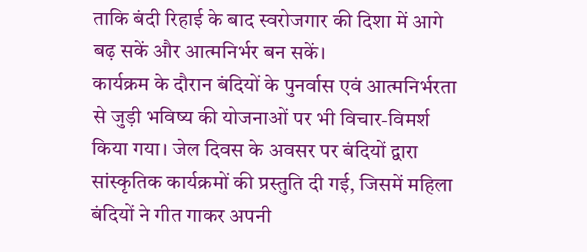ताकि बंदी रिहाई के बाद स्वरोजगार की दिशा में आगे बढ़ सकें और आत्मनिर्भर बन सकें।
कार्यक्रम के दौरान बंदियों के पुनर्वास एवं आत्मनिर्भरता से जुड़ी भविष्य की योजनाओं पर भी विचार-विमर्श किया गया। जेल दिवस के अवसर पर बंदियों द्वारा सांस्कृतिक कार्यक्रमों की प्रस्तुति दी गई, जिसमें महिला बंदियों ने गीत गाकर अपनी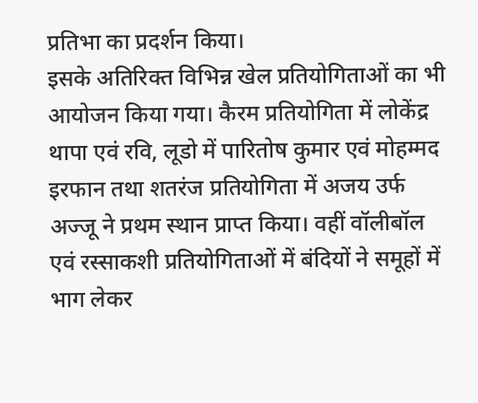प्रतिभा का प्रदर्शन किया।
इसके अतिरिक्त विभिन्न खेल प्रतियोगिताओं का भी आयोजन किया गया। कैरम प्रतियोगिता में लोकेंद्र थापा एवं रवि, लूडो में पारितोष कुमार एवं मोहम्मद इरफान तथा शतरंज प्रतियोगिता में अजय उर्फ अज्जू ने प्रथम स्थान प्राप्त किया। वहीं वॉलीबॉल एवं रस्साकशी प्रतियोगिताओं में बंदियों ने समूहों में भाग लेकर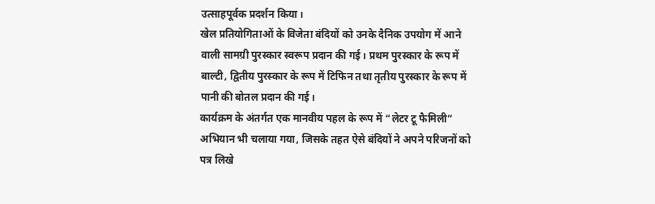उत्साहपूर्वक प्रदर्शन किया।
खेल प्रतियोगिताओं के विजेता बंदियों को उनके दैनिक उपयोग में आने वाली सामग्री पुरस्कार स्वरूप प्रदान की गई। प्रथम पुरस्कार के रूप में बाल्टी, द्वितीय पुरस्कार के रूप में टिफिन तथा तृतीय पुरस्कार के रूप में पानी की बोतल प्रदान की गई।
कार्यक्रम के अंतर्गत एक मानवीय पहल के रूप में “लेटर टू फैमिली” अभियान भी चलाया गया, जिसके तहत ऐसे बंदियों ने अपने परिजनों को पत्र लिखे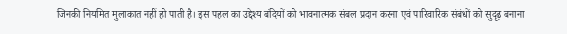जिनकी नियमित मुलाकात नहीं हो पाती है। इस पहल का उद्देश्य बंदियों को भावनात्मक संबल प्रदान करना एवं पारिवारिक संबंधों को सुदृढ़ बनाना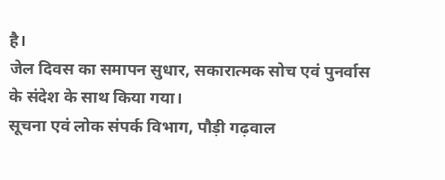है।
जेल दिवस का समापन सुधार, सकारात्मक सोच एवं पुनर्वास के संदेश के साथ किया गया।
सूचना एवं लोक संपर्क विभाग, पौड़ी गढ़वाल